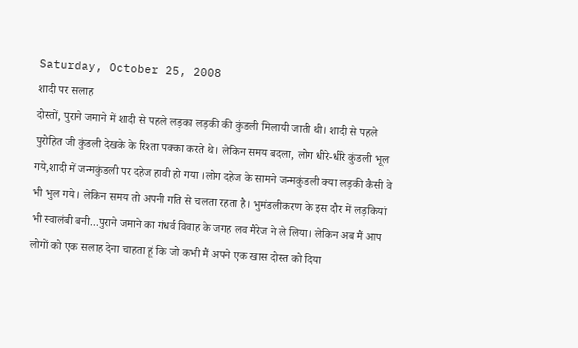Saturday, October 25, 2008
शादी पर सलाह
दोस्तों, पुराने जमाने में शादी से पहले लड़का लड़की की कुंडली मिलायी जाती थी। शादी से पहले पुरोहित जी कुंडली देखके के रिश्ता पक्का करते थे। लेकिन समय बदला, लोग धीरे-धीरे कुंडली भूल गये,शादी में जन्मकुंडली पर दहेज हावी हो गया ।लोग दहेज के सामने जन्मकुंडली क्या लड़की कैसी वे भी भुल गये। लेकिन समय तो अपनी गति से चलता रहता है। भुमंडलीकरण के इस दौर में लड़कियां भी स्वालंबी बनी...पुराने जमाने का गंधर्व विवाह के जगह लव मैरेज ने ले लिया। लेकिन अब मैं आप लोगों को एक सलाह देना चाहता हूं कि जो कभी मैं अपने एक खास दोस्त को दिया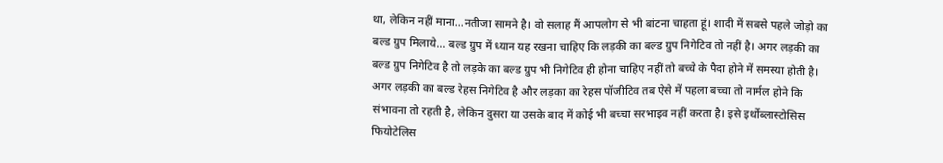था, लेकिन नहीं माना...नतीजा सामने है। वो सलाह मैं आपलोग से भी बांटना चाहता हूं। शादी में सबसे पहले जोड़ो का बल्ड ग्रुप मिलाये... बल्ड ग्रुप में ध्यान यह रखना चाहिए कि लड़की का बल्ड ग्रुप निगेटिव तो नहीं है। अगर लड़की का बल्ड ग्रुप निगेटिव है तो लड़के का बल्ड ग्रुप भी निगेटिव ही होना चाहिए नहीं तो बच्चे के पैदा होने में समस्या होती है। अगर लड़की का बल्ड रेहस निगेटिव है और लड़का का रेहस पॉजीटिव तब ऐसे में पहला बच्चा तो नार्मल होने कि संभावना तो रहती है, लेकिन दुसरा या उसके बाद में कोई भी बच्चा सरभाइव नहीं करता है। इसे इर्थोब्लास्टोसिस फियोटेलिस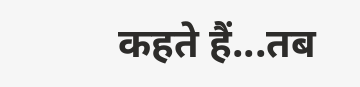कहते हैं...तब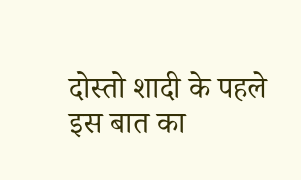दोस्तो शादी के पहले इस बात का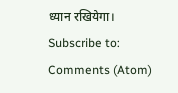ध्यान रखियेगा।
Subscribe to:
Comments (Atom)